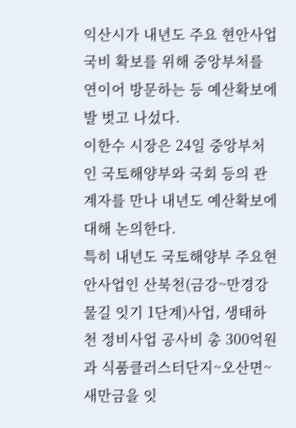익산시가 내년도 주요 현안사업 국비 확보를 위해 중앙부처를 연이어 방문하는 등 예산확보에 발 벗고 나섰다.
이한수 시장은 24일 중앙부처인 국토해양부와 국회 등의 관계자를 만나 내년도 예산확보에 대해 논의한다.
특히 내년도 국토해양부 주요현안사업인 산북천(금강~만경강 물길 잇기 1단계)사업, 생태하천 정비사업 공사비 총 300억원과 식품클러스터단지~오산면~새만금을 잇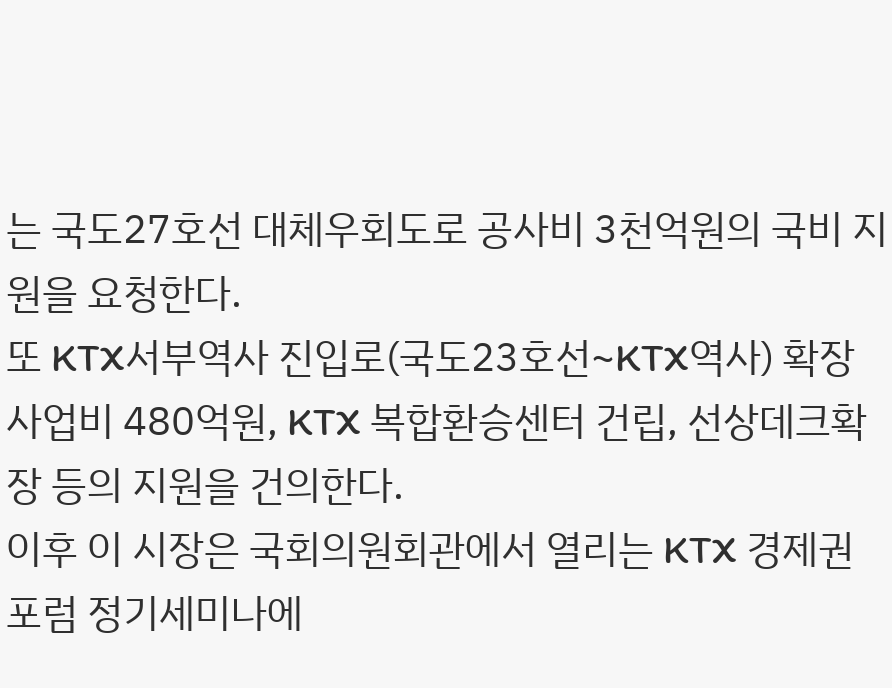는 국도27호선 대체우회도로 공사비 3천억원의 국비 지원을 요청한다.
또 KTX서부역사 진입로(국도23호선~KTX역사) 확장사업비 480억원, KTX 복합환승센터 건립, 선상데크확장 등의 지원을 건의한다.
이후 이 시장은 국회의원회관에서 열리는 KTX 경제권 포럼 정기세미나에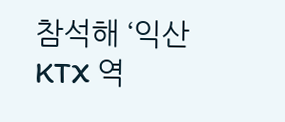참석해 ‘익산 KTX 역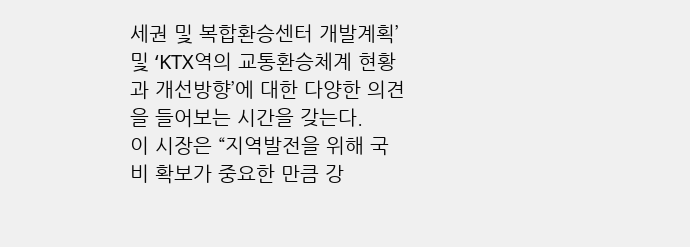세권 및 복합환승센터 개발계획’ 및 ‘KTX역의 교통환승체계 현황과 개선방향’에 대한 다양한 의견을 들어보는 시간을 갖는다.
이 시장은 “지역발전을 위해 국비 확보가 중요한 만큼 강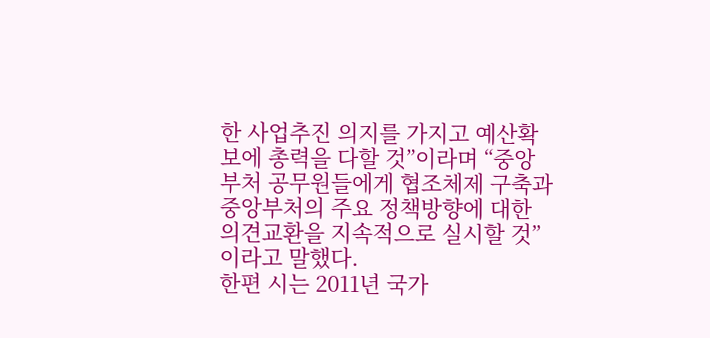한 사업추진 의지를 가지고 예산확보에 총력을 다할 것”이라며 “중앙부처 공무원들에게 협조체제 구축과 중앙부처의 주요 정책방향에 대한 의견교환을 지속적으로 실시할 것”이라고 말했다.
한편 시는 2011년 국가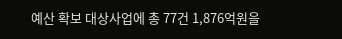예산 확보 대상사업에 총 77건 1,876억원을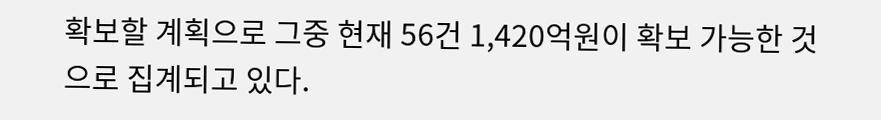확보할 계획으로 그중 현재 56건 1,420억원이 확보 가능한 것으로 집계되고 있다.